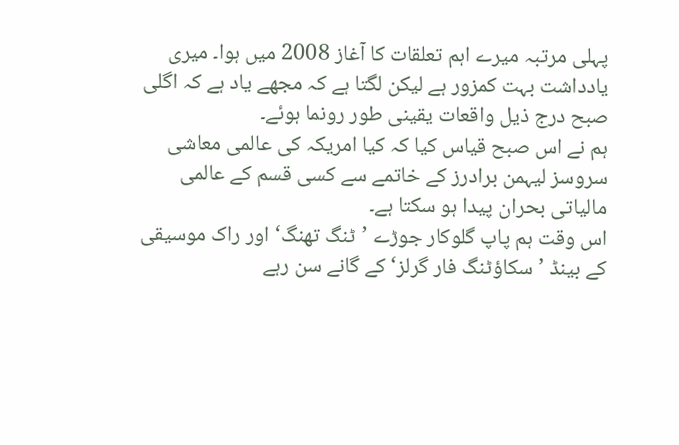پہلی مرتبہ میرے اہم تعلقات کا آغاز 2008 میں ہوا۔ میری یادداشت بہت کمزور ہے لیکن لگتا ہے کہ مجھے یاد ہے کہ اگلی صبح درج ذیل واقعات یقینی طور رونما ہوئے۔
ہم نے اس صبح قیاس کیا کہ کیا امریکہ کی عالمی معاشی سروسز لیہمن برادرز کے خاتمے سے کسی قسم کے عالمی مالیاتی بحران پیدا ہو سکتا ہے۔
اس وقت ہم پاپ گلوکار جوڑے ’ٹنگ تھنگ‘ اور راک موسیقی کے بینڈ ’سکاؤٹنگ فار گرلز‘ کے گانے سن رہے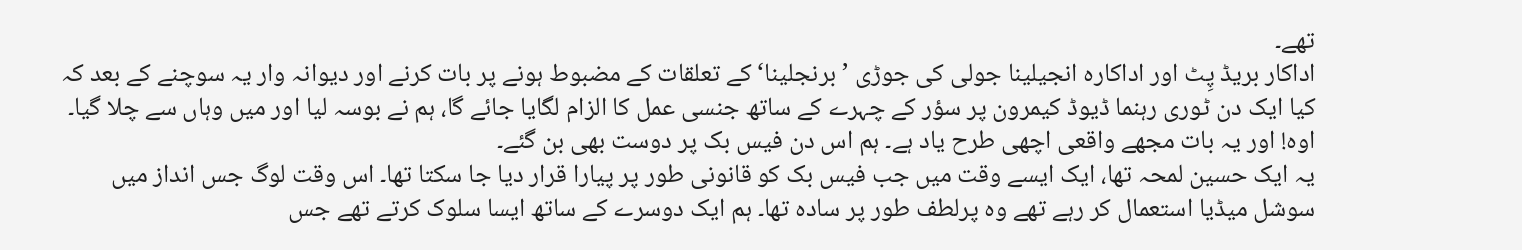تھے۔
اداکار بریڈ پِٹ اور اداکارہ انجیلینا جولی کی جوڑی ’برنجلینا‘ کے تعلقات کے مضبوط ہونے پر بات کرنے اور دیوانہ وار یہ سوچنے کے بعد کہ کیا ایک دن ٹوری رہنما ڈیوڈ کیمرون پر سؤر کے چہرے کے ساتھ جنسی عمل کا الزام لگایا جائے گا، ہم نے بوسہ لیا اور میں وہاں سے چلا گیا۔ اوہ! اور یہ بات مجھے واقعی اچھی طرح یاد ہے۔ ہم اس دن فیس بک پر دوست بھی بن گئے۔
یہ ایک حسین لمحہ تھا، ایک ایسے وقت میں جب فیس بک کو قانونی طور پر پیارا قرار دیا جا سکتا تھا۔ اس وقت لوگ جس انداز میں سوشل میڈیا استعمال کر رہے تھے وہ پرلطف طور پر سادہ تھا۔ ہم ایک دوسرے کے ساتھ ایسا سلوک کرتے تھے جس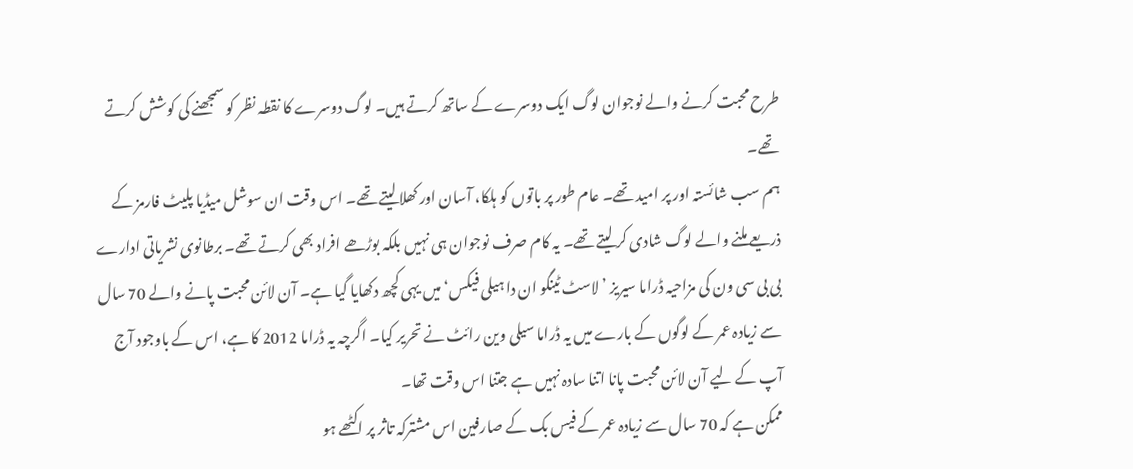طرح محبت کرنے والے نوجوان لوگ ایک دوسرے کے ساتھ کرتے ہیں۔ لوگ دوسرے کا نقطہ نظر کو سمجھنے کی کوشش کرتے تھے۔
ہم سب شائستہ اور پر امید تھے۔ عام طور پر باتوں کو ہلکا، آسان اور کھلا لیتے تھے۔ اس وقت ان سوشل میڈیا پلیٹ فارمز کے ذریعے ملنے والے لوگ شادی کر لیتے تھے۔ یہ کام صرف نوجوان ہی نہیں بلکہ بوڑھے افراد بھی کرتے تھے۔ برطانوی نشریاتی ادارے بی بی سی ون کی مزاحیہ ڈراما سیریز ’لاسٹ ٹینگو ان دا ہیلی فیکس‘ میں یہی کچھ دکھایا گیا ہے۔ آن لائن محبت پانے والے 70 سال سے زیادہ عمر کے لوگوں کے بارے میں یہ ڈراما سیلی وین رائٹ نے تحریر کیا۔ اگرچہ یہ ڈراما 2012 کا ہے، اس کے باوجود آج آپ کے لیے آن لائن محبت پانا اتنا سادہ نہیں ہے جتنا اس وقت تھا۔
ممکن ہے کہ 70 سال سے زیادہ عمر کے فیس بک کے صارفین اس مشترکہ تاثر پر اکٹھے ہو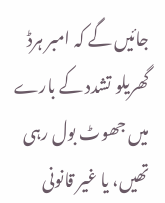جائیں گے کہ امبر ہرڈ گھریلو تشدد کے بارے میں جھوٹ بول رہی تھیں، یا غیر قانونی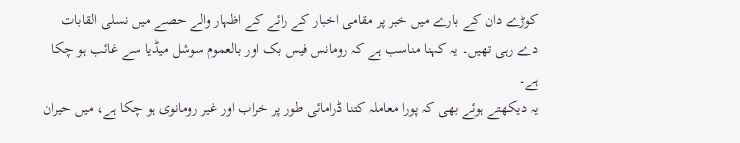کوڑے دان کے بارے میں خبر پر مقامی اخبار کے رائے کے اظہار والے حصے میں نسلی القابات دے رہی تھیں۔ یہ کہنا مناسب ہے کہ رومانس فیس بک اور بالعموم سوشل میڈیا سے غائب ہو چکا ہے۔
یہ دیکھتے ہوئے بھی کہ پورا معاملہ کتنا ڈرامائی طور پر خراب اور غیر رومانوی ہو چکا ہے، میں حیران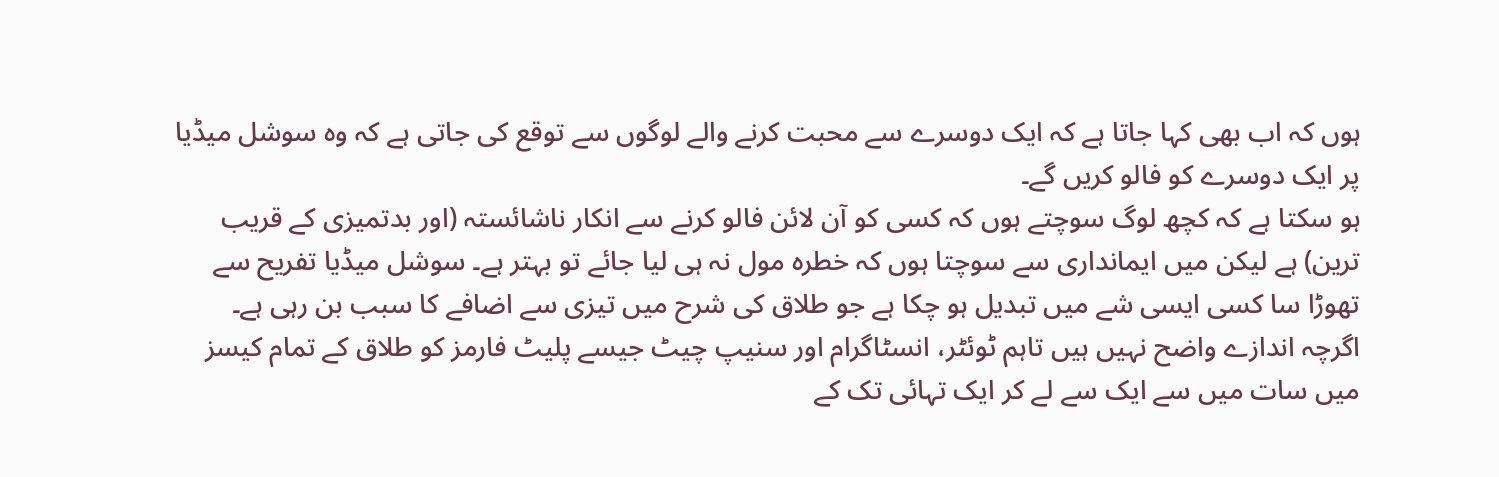ہوں کہ اب بھی کہا جاتا ہے کہ ایک دوسرے سے محبت کرنے والے لوگوں سے توقع کی جاتی ہے کہ وہ سوشل میڈیا پر ایک دوسرے کو فالو کریں گے۔
ہو سکتا ہے کہ کچھ لوگ سوچتے ہوں کہ کسی کو آن لائن فالو کرنے سے انکار ناشائستہ (اور بدتمیزی کے قریب ترین) ہے لیکن میں ایمانداری سے سوچتا ہوں کہ خطرہ مول نہ ہی لیا جائے تو بہتر ہے۔ سوشل میڈیا تفریح سے تھوڑا سا کسی ایسی شے میں تبدیل ہو چکا ہے جو طلاق کی شرح میں تیزی سے اضافے کا سبب بن رہی ہے۔ اگرچہ اندازے واضح نہیں ہیں تاہم ٹوئٹر، انسٹاگرام اور سنیپ چیٹ جیسے پلیٹ فارمز کو طلاق کے تمام کیسز میں سات میں سے ایک سے لے کر ایک تہائی تک کے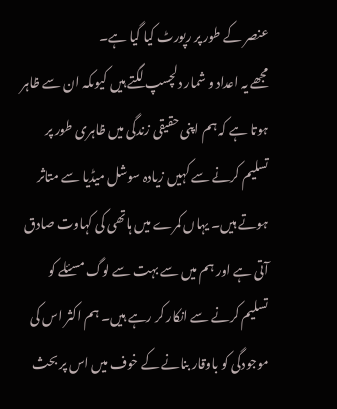عنصر کے طور پر رپورٹ کیا گیا ہے۔
مجھے یہ اعداد و شمار دلچسپ لگتے ہیں کیوںکہ ان سے ظاہر ہوتا ہے کہ ہم اپنی حقیقی زندگی میں ظاہری طور پر تسلیم کرنے سے کہیں زیادہ سوشل میڈیا سے متاثر ہوتے ہیں۔ یہاں کمرے میں ہاتھی کی کہاوت صادق آتی ہے اور ہم میں سے بہت سے لوگ مسئلے کو تسلیم کرنے سے انکار کر رہے ہیں۔ ہم اکثر اس کی موجودگی کو باوقار بنانے کے خوف میں اس پر بحث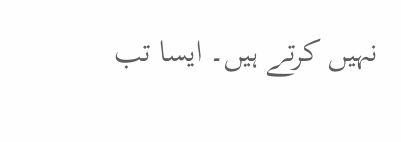نہیں کرتے ہیں۔ ایسا تب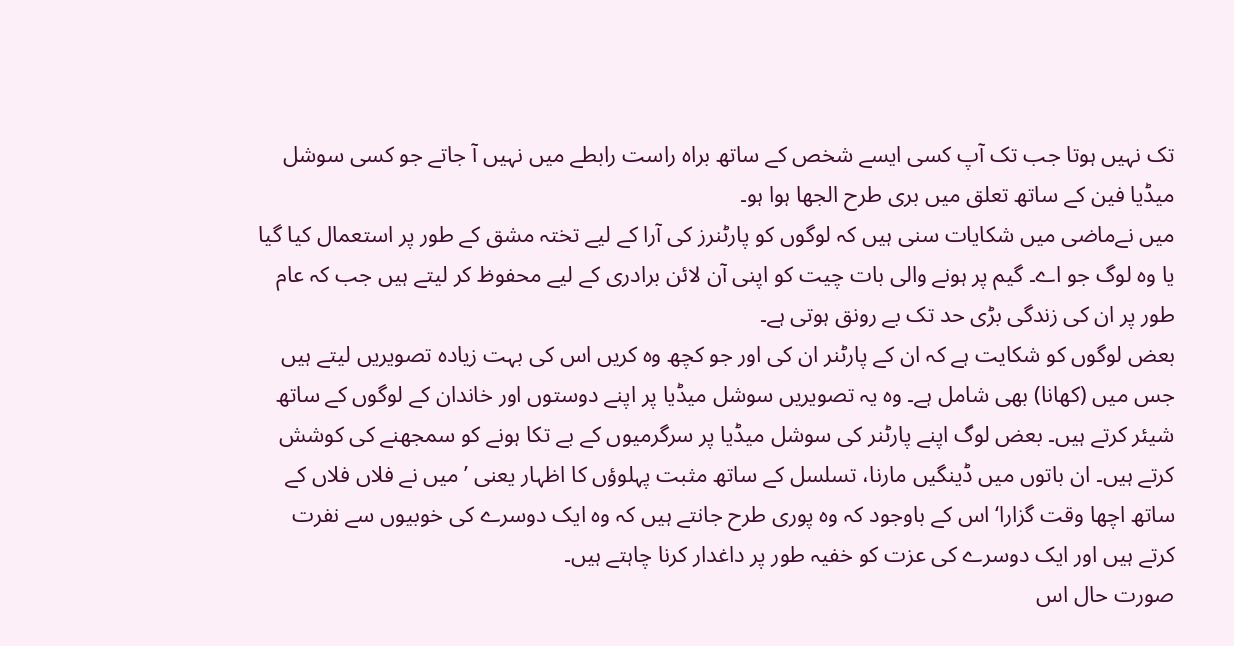تک نہیں ہوتا جب تک آپ کسی ایسے شخص کے ساتھ براہ راست رابطے میں نہیں آ جاتے جو کسی سوشل میڈیا فین کے ساتھ تعلق میں بری طرح الجھا ہوا ہو۔
میں نےماضی میں شکایات سنی ہیں کہ لوگوں کو پارٹنرز کی آرا کے لیے تختہ مشق کے طور پر استعمال کیا گیا یا وہ لوگ جو اے۔ گیم پر ہونے والی بات چیت کو اپنی آن لائن برادری کے لیے محفوظ کر لیتے ہیں جب کہ عام طور پر ان کی زندگی بڑی حد تک بے رونق ہوتی ہے۔
بعض لوگوں کو شکایت ہے کہ ان کے پارٹنر ان کی اور جو کچھ وہ کریں اس کی بہت زیادہ تصویریں لیتے ہیں جس میں (کھانا) بھی شامل ہے۔ وہ یہ تصویریں سوشل میڈیا پر اپنے دوستوں اور خاندان کے لوگوں کے ساتھ شیئر کرتے ہیں۔ بعض لوگ اپنے پارٹنر کی سوشل میڈیا پر سرگرمیوں کے بے تکا ہونے کو سمجھنے کی کوشش کرتے ہیں۔ ان باتوں میں ڈینگیں مارنا، تسلسل کے ساتھ مثبت پہلوؤں کا اظہار یعنی ’میں نے فلاں فلاں کے ساتھ اچھا وقت گزارا‘ اس کے باوجود کہ وہ پوری طرح جانتے ہیں کہ وہ ایک دوسرے کی خوبیوں سے نفرت کرتے ہیں اور ایک دوسرے کی عزت کو خفیہ طور پر داغدار کرنا چاہتے ہیں۔
صورت حال اس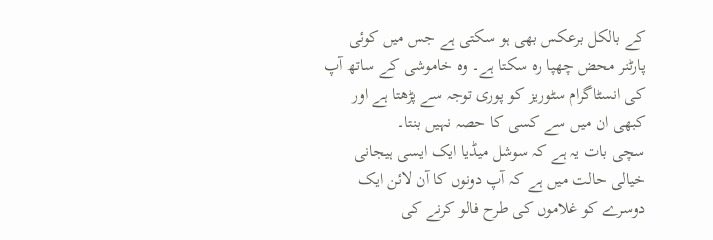کے بالکل برعکس بھی ہو سکتی ہے جس میں کوئی پارٹنر محض چھپا رہ سکتا ہے۔ وہ خاموشی کے ساتھ آپ کی انسٹاگرام سٹوریز کو پوری توجہ سے پڑھتا ہے اور کبھی ان میں سے کسی کا حصہ نہیں بنتا۔
سچی بات یہ ہے کہ سوشل میڈیا ایک ایسی ہیجانی خیالی حالت میں ہے کہ آپ دونوں کا آن لائن ایک دوسرے کو غلاموں کی طرح فالو کرنے کی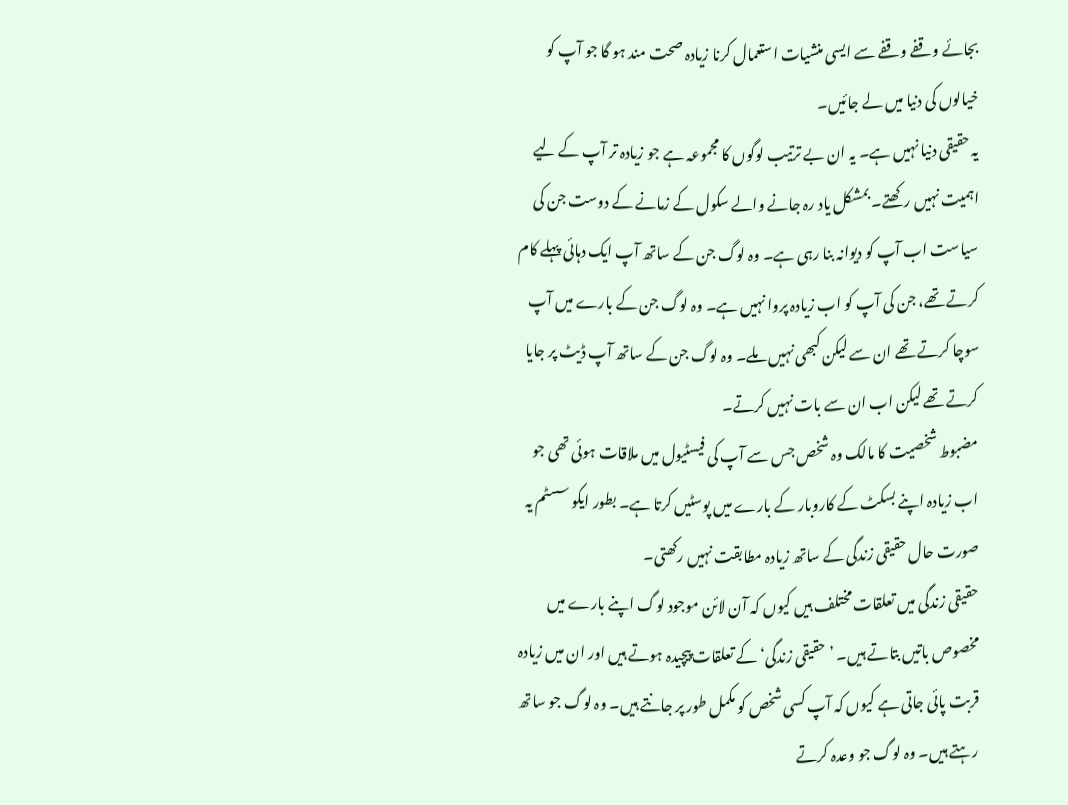بجائے وقفے وقفے سے ایسی منشیات استعمال کرنا زیادہ صحت مند ہو گا جو آپ کو خیالوں کی دنیا میں لے جائیں۔
یہ حقیقی دنیا نہیں ہے۔ یہ ان بے ترتیب لوگوں کا مجموعہ ہے جو زیادہ تر آپ کے لیے اہمیت نہیں رکھتے۔ بمشکل یاد رہ جانے والے سکول کے زمانے کے دوست جن کی سیاست اب آپ کو دیوانہ بنا رہی ہے۔ وہ لوگ جن کے ساتھ آپ ایک دہائی پہلے کام کرتے تھے، جن کی آپ کو اب زیادہ پروا نہیں ہے۔ وہ لوگ جن کے بارے میں آپ سوچا کرتے تھے ان سے لیکن کبھی نہیں ملے۔ وہ لوگ جن کے ساتھ آپ ڈیٹ پر جایا کرتے تھے لیکن اب ان سے بات نہیں کرتے۔
مضبوط شخصیت کا مالک وہ شخص جس سے آپ کی فیسٹیول میں ملاقات ہوئی تھی جو اب زیادہ اپنے بسکٹ کے کاروبار کے بارے میں پوسٹیں کرتا ہے۔ بطور ایکو سسٹم یہ صورت حال حقیقی زندگی کے ساتھ زیادہ مطابقت نہیں رکھتی۔
حقیقی زندگی میں تعلقات مختلف ہیں کیوں کہ آن لائن موجود لوگ اپنے بارے میں مخصوص باتیں بتاتے ہیں۔ ’حقیقی زندگی‘ کے تعلقات پیچیدہ ہوتے ہیں اور ان میں زیادہ قربت پائی جاتی ہے کیوں کہ آپ کسی شخص کو مکمل طور پر جانتے ہیں۔ وہ لوگ جو ساتھ رہتے ہیں۔ وہ لوگ جو وعدہ کرتے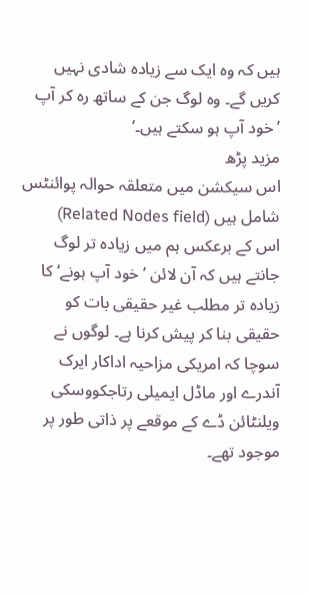ہیں کہ وہ ایک سے زیادہ شادی نہیں کریں گے۔ وہ لوگ جن کے ساتھ رہ کر آپ ’خود آپ ہو سکتے ہیں۔‘
مزید پڑھ
اس سیکشن میں متعلقہ حوالہ پوائنٹس شامل ہیں (Related Nodes field)
اس کے برعکس ہم میں زیادہ تر لوگ جانتے ہیں کہ آن لائن ’خود آپ ہونے‘ کا زیادہ تر مطلب غیر حقیقی بات کو حقیقی بنا کر پیش کرنا ہے۔ لوگوں نے سوچا کہ امریکی مزاحیہ اداکار ایرک آندرے اور ماڈل ایمیلی رتاجکووسکی ویلنٹائن ڈے کے موقعے پر ذاتی طور پر موجود تھے۔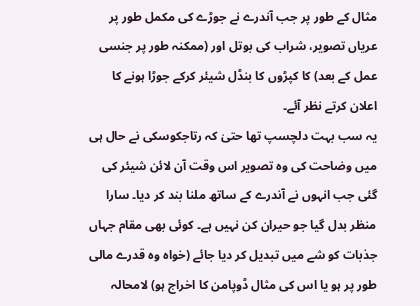مثال کے طور پر جب آندرے نے جوڑے کی مکمل طور پر عریاں تصویر، شراب کی بوتل اور (ممکنہ طور پر جنسی عمل کے بعد) کا کپڑوں کا بنڈل شیئر کرکے جوڑا ہونے کا اعلان کرتے نظر آئے۔
یہ سب بہت دلچسپ تھا حتیٰ کہ رتاجکوسکی نے حال ہی میں وضاحت کی وہ تصویر اس وقت آن لائن شیئر کی گئی جب انہوں نے آندرے کے ساتھ ملنا بند کر دیا۔ سارا منظر بدل گیا جو حیران کن نہیں ہے۔ کوئی بھی مقام جہاں جذبات کو شے میں تبدیل کر دیا جائے (خواہ وہ قدرے مالی طور پر ہو یا اس کی مثال ڈوپامن کا اخراج ہو) لامحالہ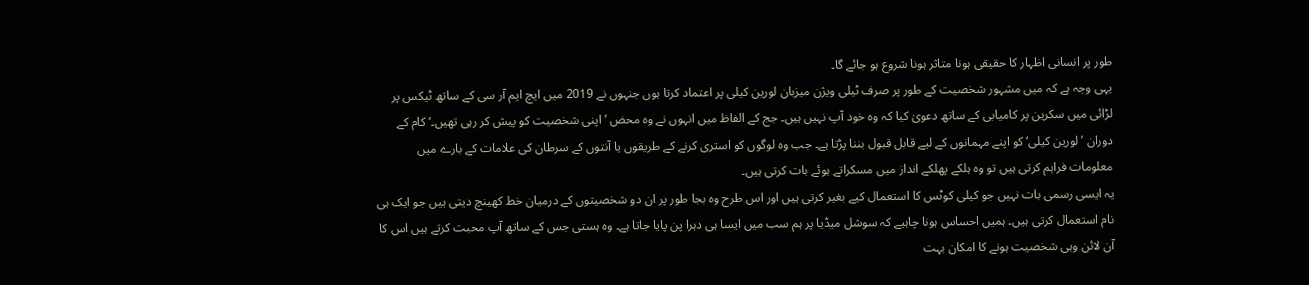طور پر انسانی اظہار کا حقیقی ہونا متاثر ہونا شروع ہو جائے گا۔
یہی وجہ ہے کہ میں مشہور شخصیت کے طور پر صرف ٹیلی ویژن میزبان لورین کیلی پر اعتماد کرتا ہوں جنہوں نے 2019 میں ایچ ایم آر سی کے ساتھ ٹیکس پر لڑائی میں سکرین پر کامیابی کے ساتھ دعویٰ کیا کہ وہ خود آپ نہیں ہیں۔ جج کے الفاظ میں انہوں نے وہ محض ’اپنی شخصیت کو پیش کر رہی تھیں۔‘ کام کے دوران ’لورین کیلی‘ کو اپنے مہمانوں کے لیے قابل قبول بننا پڑتا ہے۔ جب وہ لوگوں کو استری کرنے کے طریقوں یا آنتوں کے سرطان کی علامات کے بارے میں معلومات فراہم کرتی ہیں تو وہ ہلکے پھلکے انداز میں مسکراتے ہوئے بات کرتی ہیں۔
یہ ایسی رسمی بات نہیں جو کیلی کوٹس کا استعمال کیے بغیر کرتی ہیں اور اس طرح وہ بجا طور پر ان دو شخصیتوں کے درمیان خط کھینچ دیتی ہیں جو ایک ہی نام استعمال کرتی ہیں۔ ہمیں احساس ہونا چاہیے کہ سوشل میڈیا پر ہم سب میں ایسا ہی دہرا پن پایا جاتا ہے۔ وہ ہستی جس کے ساتھ آپ محبت کرتے ہیں اس کا آن لائن وہی شخصیت ہونے کا امکان بہت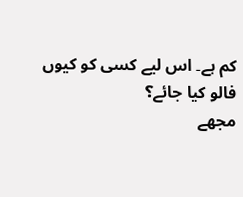کم ہے۔ اس لیے کسی کو کیوں فالو کیا جائے؟
مجھے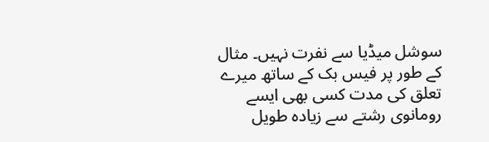سوشل میڈیا سے نفرت نہیں۔ مثال کے طور پر فیس بک کے ساتھ میرے تعلق کی مدت کسی بھی ایسے رومانوی رشتے سے زیادہ طویل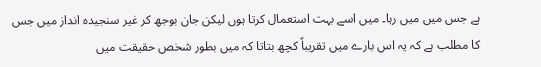ہے جس میں میں رہا۔ میں اسے بہت استعمال کرتا ہوں لیکن جان بوجھ کر غیر سنجیدہ انداز میں جس کا مطلب ہے کہ یہ اس بارے میں تقریباً کچھ بتاتا کہ میں بطور شخص حقیقت میں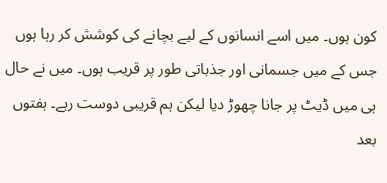کون ہوں۔ میں اسے انسانوں کے لیے بچانے کی کوشش کر رہا ہوں جس کے میں جسمانی اور جذباتی طور پر قریب ہوں۔ میں نے حال ہی میں ڈیٹ پر جانا چھوڑ دیا لیکن ہم قریبی دوست رہے۔ ہفتوں بعد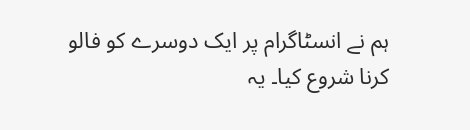ہم نے انسٹاگرام پر ایک دوسرے کو فالو کرنا شروع کیا۔ یہ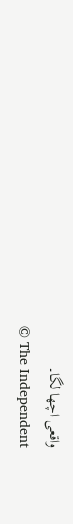واقعی اچھا لگا۔
© The Independent